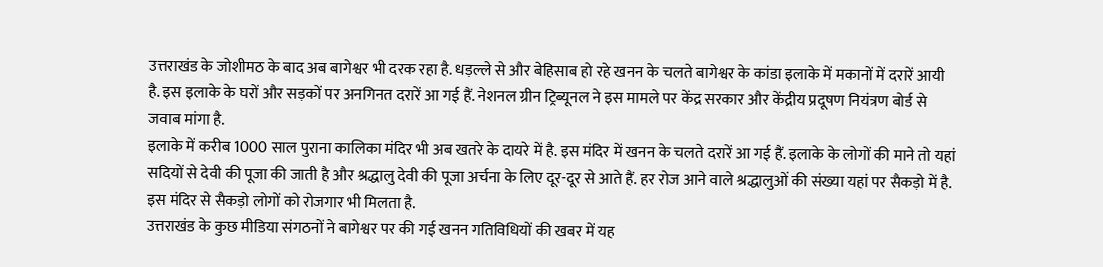उत्तराखंड के जोशीमठ के बाद अब बागेश्वर भी दरक रहा है. धड़ल्ले से और बेहिसाब हो रहे खनन के चलते बागेश्वर के कांडा इलाके में मकानों में दरारें आयी है. इस इलाके के घरों और सड़कों पर अनगिनत दरारें आ गई हैं. नेशनल ग्रीन ट्रिब्यूनल ने इस मामले पर केंद्र सरकार और केंद्रीय प्रदूषण नियंत्रण बोर्ड से जवाब मांगा है.
इलाके में करीब 1000 साल पुराना कालिका मंदिर भी अब खतरे के दायरे में है. इस मंदिर में खनन के चलते दरारें आ गई हैं. इलाके के लोगों की माने तो यहां सदियों से देवी की पूजा की जाती है और श्रद्धालु देवी की पूजा अर्चना के लिए दूर-दूर से आते हैं. हर रोज आने वाले श्रद्धालुओं की संख्या यहां पर सैकड़ो में है. इस मंदिर से सैकड़ो लोगों को रोजगार भी मिलता है.
उत्तराखंड के कुछ मीडिया संगठनों ने बागेश्वर पर की गई खनन गतिविधियों की खबर में यह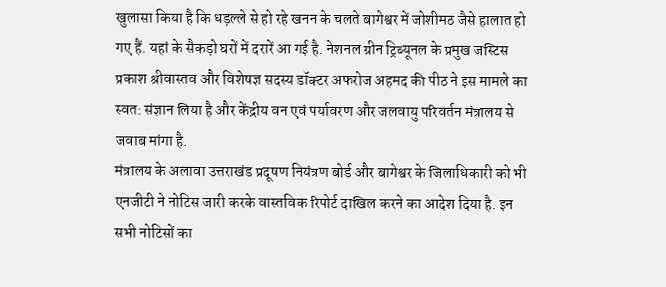खुलासा किया है कि धड़ल्ले से हो रहे खनन के चलते बागेश्वर में जोशीमठ जैसे हालात हो गए हैं. यहां के सैकड़ो घरों में दरारें आ गई है. नेशनल ग्रीन ट्रिब्यूनल के प्रमुख जस्टिस प्रकाश श्रीवास्तव और विशेषज्ञ सदस्य डॉक्टर अफरोज अहमद की पीठ ने इस मामले का स्वत: संज्ञान लिया है और केंद्रीय वन एवं पर्यावरण और जलवायु परिवर्तन मंत्रालय से जवाब मांगा है.
मंत्रालय के अलावा उत्तराखंड प्रदूषण नियंत्रण बोर्ड और बागेश्वर के जिलाधिकारी को भी एनजीटी ने नोटिस जारी करके वास्तविक रिपोर्ट दाखिल करने का आदेश दिया है. इन सभी नोटिसों का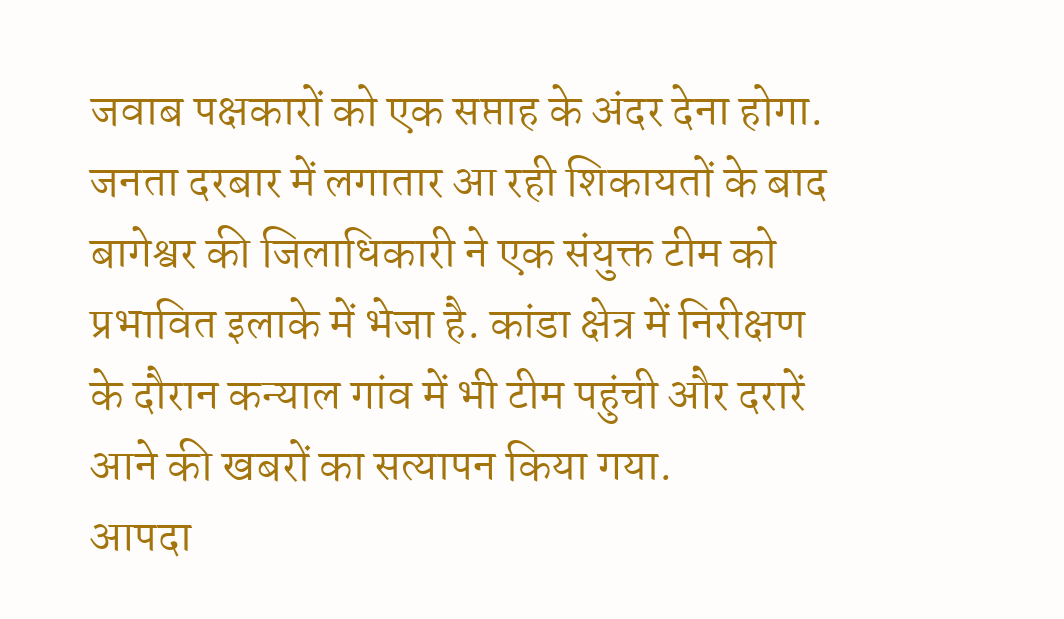जवाब पक्षकारों को एक सप्ताह के अंदर देना होगा.
जनता दरबार में लगातार आ रही शिकायतों के बाद बागेश्वर की जिलाधिकारी ने एक संयुक्त टीम को प्रभावित इलाके में भेजा है. कांडा क्षेत्र में निरीक्षण के दौरान कन्याल गांव में भी टीम पहुंची और दरारें आने की खबरों का सत्यापन किया गया.
आपदा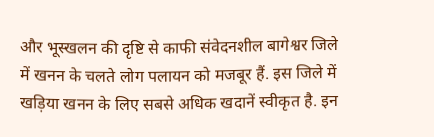और भूस्खलन की दृष्टि से काफी संवेदनशील बागेश्वर जिले में खनन के चलते लोग पलायन को मजबूर हैं. इस जिले में खड़िया खनन के लिए सबसे अधिक खदानें स्वीकृत है. इन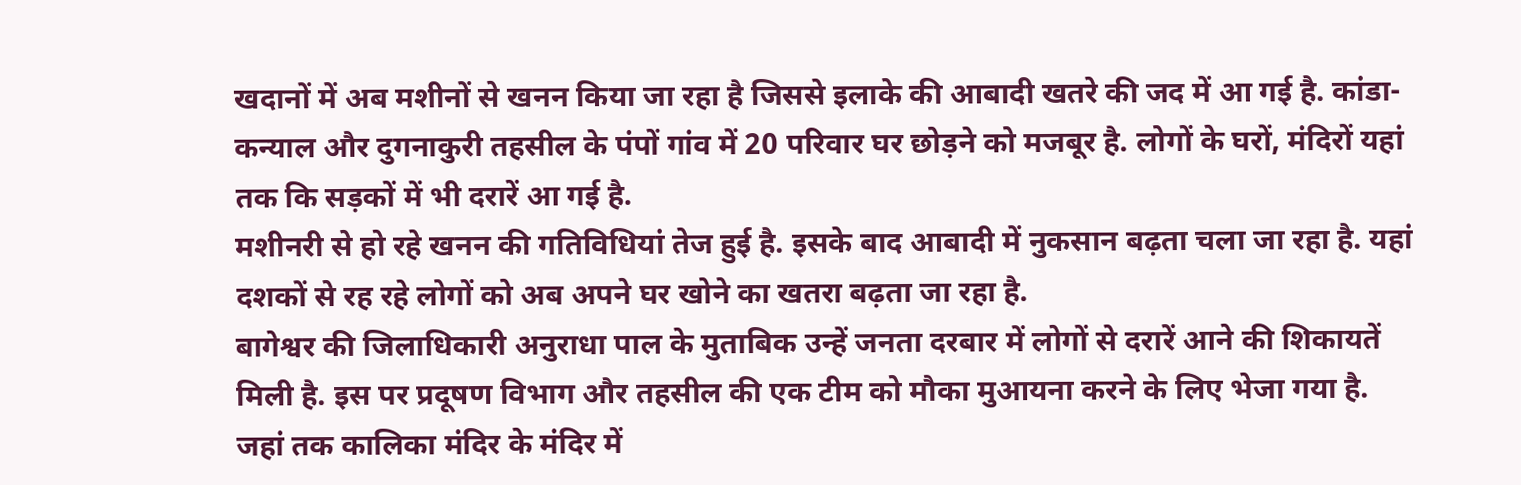खदानों में अब मशीनों से खनन किया जा रहा है जिससे इलाके की आबादी खतरे की जद में आ गई है. कांडा- कन्याल और दुगनाकुरी तहसील के पंपों गांव में 20 परिवार घर छोड़ने को मजबूर है. लोगों के घरों, मंदिरों यहां तक कि सड़कों में भी दरारें आ गई है.
मशीनरी से हो रहे खनन की गतिविधियां तेज हुई है. इसके बाद आबादी में नुकसान बढ़ता चला जा रहा है. यहां दशकों से रह रहे लोगों को अब अपने घर खोने का खतरा बढ़ता जा रहा है.
बागेश्वर की जिलाधिकारी अनुराधा पाल के मुताबिक उन्हें जनता दरबार में लोगों से दरारें आने की शिकायतें मिली है. इस पर प्रदूषण विभाग और तहसील की एक टीम को मौका मुआयना करने के लिए भेजा गया है. जहां तक कालिका मंदिर के मंदिर में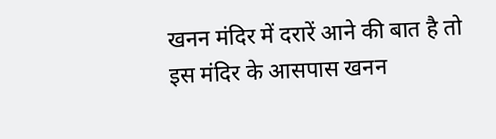खनन मंदिर में दरारें आने की बात है तो इस मंदिर के आसपास खनन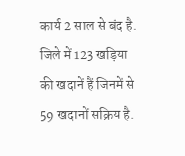कार्य 2 साल से बंद है.
जिले में 123 खड़िया की खदानें हैं जिनमें से 59 खदानों सक्रिय है.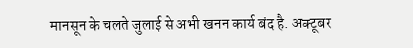मानसून के चलते जुलाई से अभी खनन कार्य बंद है. अक्टूबर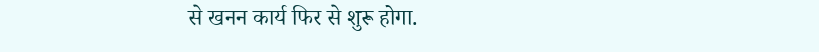से खनन कार्य फिर से शुरू होगा.